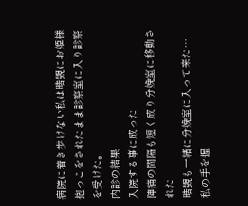病院に着き歩けない私は晧覬にお姫様抱っこをされたまま診察室に入り診察を受けた。
内診の結果
入院する事に成った
陣痛の間隔も短く成り分娩室に移動された
晧覬も一緒に分娩室に入って来た…
私の手を握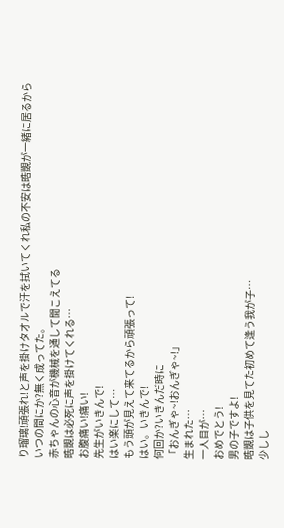り瑠璃!頑張れ!と声を掛けタオルで汗を拭いてくれ私の不安は晧覬が一緒に居るからいつの間にか?無く成ってた。
赤ちゃんの心音が機械を通して聞こえてる
晧覬は必死に声を掛けてくれる…
お腹痛い!痛い!
先生がいきんで!
はい楽にして…
もう頭が見えて来てるから頑張って!
はい。いきんで!
何回か?いきんだ時に
「おんぎゃ~!おんぎゃ~!」
生まれた…
一人目が…
おめでとう!
男の子ですよ!
晧覬は子供を見てた初めて逢う我が子…
少しし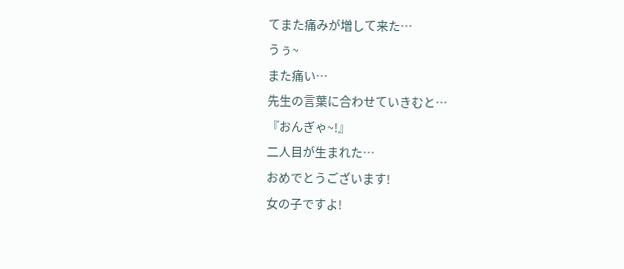てまた痛みが増して来た…
うぅ~
また痛い…
先生の言葉に合わせていきむと…
『おんぎゃ~!』
二人目が生まれた…
おめでとうございます!
女の子ですよ!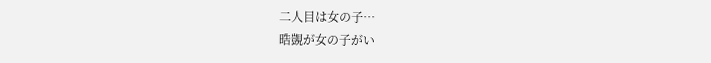二人目は女の子…
晧覬が女の子がい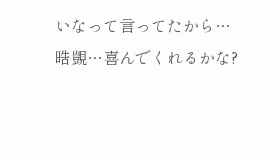いなって言ってたから…
晧覬…喜んでくれるかな?